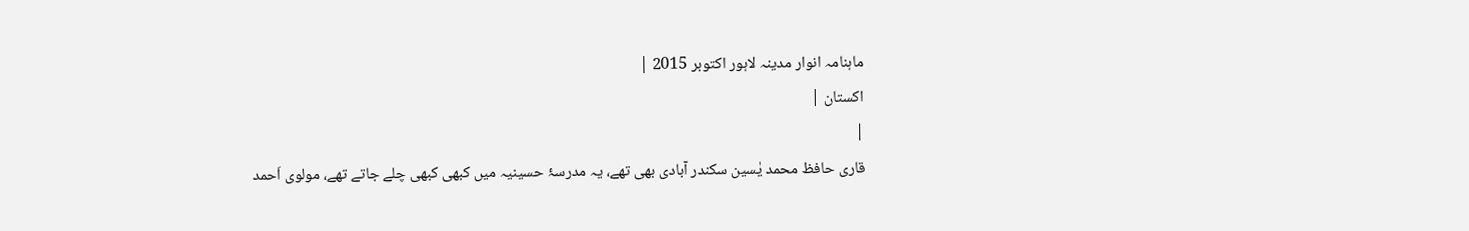ماہنامہ انوار مدینہ لاہور اکتوبر 2015 |
اكستان |
|
قاری حافظ محمد یٰسین سکندر آبادی بھی تھے، یہ مدرسۂ حسینیہ میں کبھی کبھی چلے جاتے تھے، مولوی اَحمد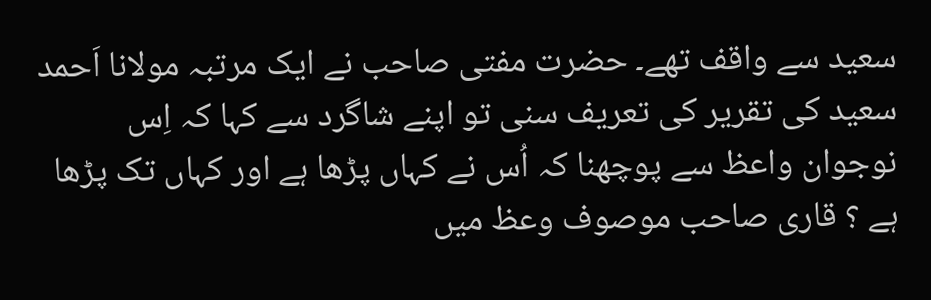سعید سے واقف تھے۔ حضرت مفتی صاحب نے ایک مرتبہ مولانا اَحمد سعید کی تقریر کی تعریف سنی تو اپنے شاگرد سے کہا کہ اِس نوجوان واعظ سے پوچھنا کہ اُس نے کہاں پڑھا ہے اور کہاں تک پڑھا ہے ؟ قاری صاحب موصوف وعظ میں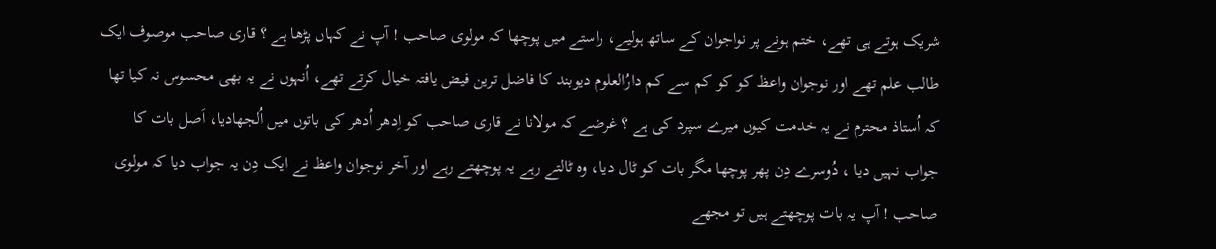شریک ہوتے ہی تھے، ختم ہونے پر نواجوان کے ساتھ ہولیے، راستے میں پوچھا کہ مولوی صاحب ! آپ نے کہاں پڑھا ہے ؟ قاری صاحب موصوف ایک طالب علم تھے اور نوجوان واعظ کو کو کم سے کم دارُالعلوم دیوبند کا فاضل ترین فیض یافتہ خیال کرتے تھے، اُنہوں نے یہ بھی محسوس نہ کیا تھا کہ اُستاذ محترم نے یہ خدمت کیوں میرے سپرد کی ہے ؟ غرضے کہ مولانا نے قاری صاحب کو اِدھر اُدھر کی باتوں میں اُلجھادیا، اَصل بات کا جواب نہیں دیا ، دُوسرے دِن پھر پوچھا مگر بات کو ٹال دیا، وہ ٹالتے رہے یہ پوچھتے رہے اور آخر نوجوان واعظ نے ایک دِن یہ جواب دیا کہ مولوی صاحب ! آپ یہ بات پوچھتے ہیں تو مجھے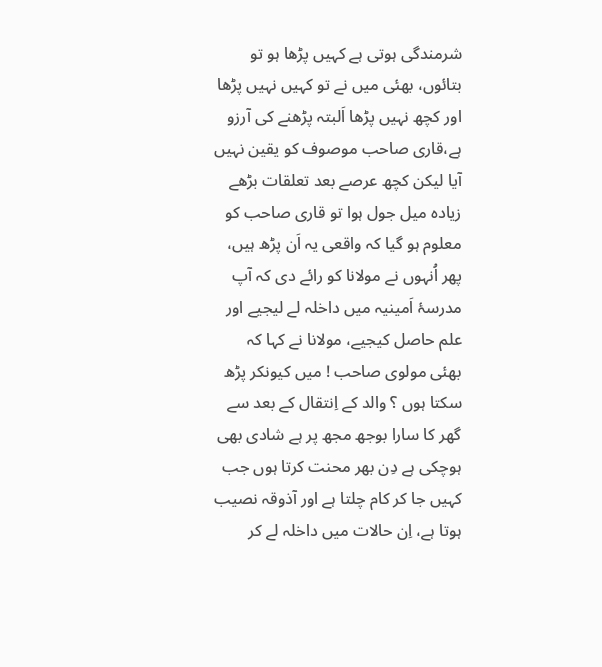شرمندگی ہوتی ہے کہیں پڑھا ہو تو بتائوں، بھئی میں نے تو کہیں نہیں پڑھا اور کچھ نہیں پڑھا اَلبتہ پڑھنے کی آرزو ہے،قاری صاحب موصوف کو یقین نہیں آیا لیکن کچھ عرصے بعد تعلقات بڑھے زیادہ میل جول ہوا تو قاری صاحب کو معلوم ہو گیا کہ واقعی یہ اَن پڑھ ہیں، پھر اُنہوں نے مولانا کو رائے دی کہ آپ مدرسۂ اَمینیہ میں داخلہ لے لیجیے اور علم حاصل کیجیے، مولانا نے کہا کہ بھئی مولوی صاحب ! میں کیونکر پڑھ سکتا ہوں ؟ والد کے اِنتقال کے بعد سے گھر کا سارا بوجھ مجھ پر ہے شادی بھی ہوچکی ہے دِن بھر محنت کرتا ہوں جب کہیں جا کر کام چلتا ہے اور آذوقہ نصیب ہوتا ہے، اِن حالات میں داخلہ لے کر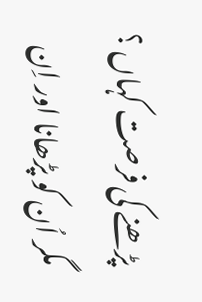پڑھنے کی فرصت کہاں ؟ مگر اُن کو پڑھانا اور اِن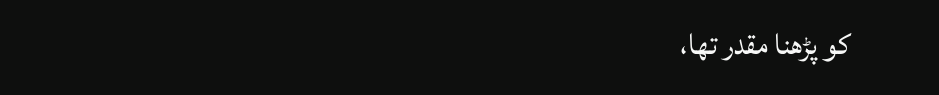کو پڑھنا مقدر تھا،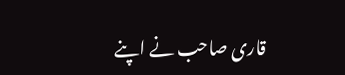قاری صاحب نے اپنے